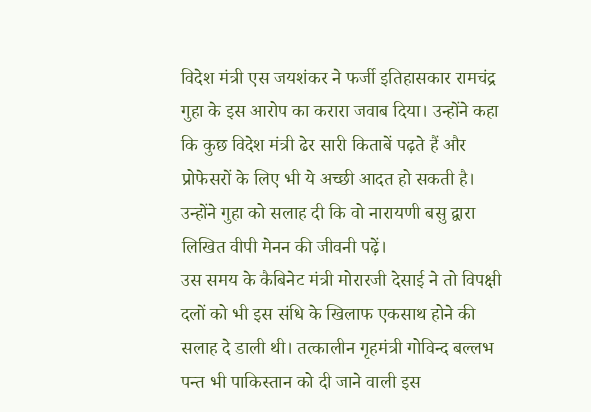विदेश मंत्री एस जयशंकर ने फर्जी इतिहासकार रामचंद्र गुहा के इस आरोप का करारा जवाब दिया। उन्होंने कहा कि कुछ विदेश मंत्री ढेर सारी किताबें पढ़ते हैं और प्रोफेसरों के लिए भी ये अच्छी आदत हो सकती है। उन्होंने गुहा को सलाह दी कि वो नारायणी बसु द्वारा लिखित वीपी मेनन की जीवनी पढ़ें।
उस समय के कैबिनेट मंत्री मोरारजी देसाई ने तो विपक्षी दलों को भी इस संधि के खिलाफ एकसाथ होने की सलाह दे डाली थी। तत्कालीन गृहमंत्री गोविन्द बल्लभ पन्त भी पाकिस्तान को दी जाने वाली इस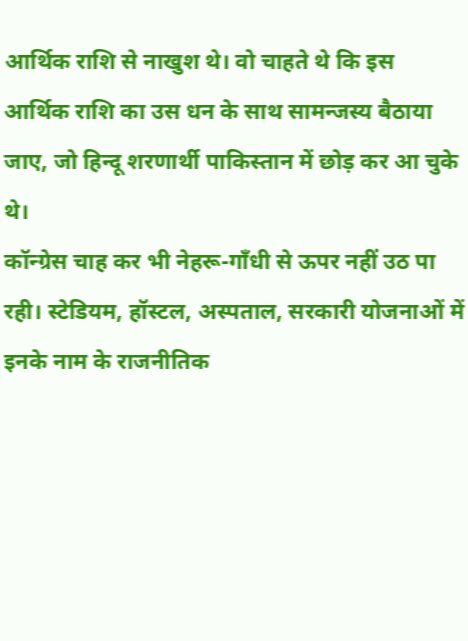आर्थिक राशि से नाखुश थे। वो चाहते थे कि इस आर्थिक राशि का उस धन के साथ सामन्जस्य बैठाया जाए, जो हिन्दू शरणार्थी पाकिस्तान में छोड़ कर आ चुके थे।
कॉन्ग्रेस चाह कर भी नेहरू-गाँधी से ऊपर नहीं उठ पा रही। स्टेडियम, हॉस्टल, अस्पताल, सरकारी योजनाओं में इनके नाम के राजनीतिक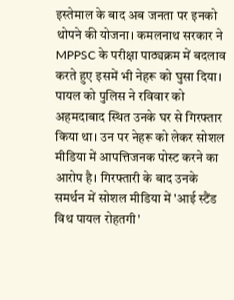इस्तेमाल के बाद अब जनता पर इनको थोपने की योजना। कमलनाथ सरकार ने MPPSC के परीक्षा पाठ्यक्रम में बदलाव करते हुए इसमें भी नेहरू को घुसा दिया।
पायल को पुलिस ने रविवार को अहमदाबाद स्थित उनके घर से गिरफ्तार किया था। उन पर नेहरू को लेकर सोशल मीडिया में आपत्तिजनक पोस्ट करने का आरोप है। गिरफ्तारी के बाद उनके समर्थन में सोशल मीडिया में 'आई स्टैंड विथ पायल रोहतगी'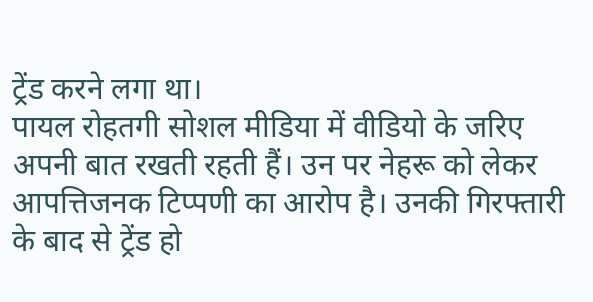ट्रेंड करने लगा था।
पायल रोहतगी सोशल मीडिया में वीडियो के जरिए अपनी बात रखती रहती हैं। उन पर नेहरू को लेकर आपत्तिजनक टिप्पणी का आरोप है। उनकी गिरफ्तारी के बाद से ट्रेंड हो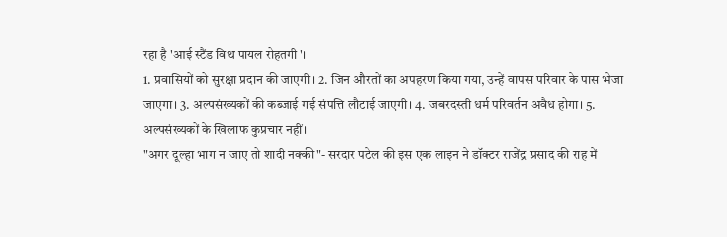रहा है 'आई स्टैंड विथ पायल रोहतगी'।
1. प्रवासियों को सुरक्षा प्रदान की जाएगी। 2. जिन औरतों का अपहरण किया गया, उन्हें वापस परिवार के पास भेजा जाएगा। 3. अल्पसंख्यकों की कब्जाई गई संपत्ति लौटाई जाएगी। 4. जबरदस्ती धर्म परिवर्तन अवैध होगा। 5. अल्पसंख्यकों के खिलाफ कुप्रचार नहीं।
"अगर दूल्हा भाग न जाए तो शादी नक्की"- सरदार पटेल की इस एक लाइन ने डॉक्टर राजेंद्र प्रसाद की राह में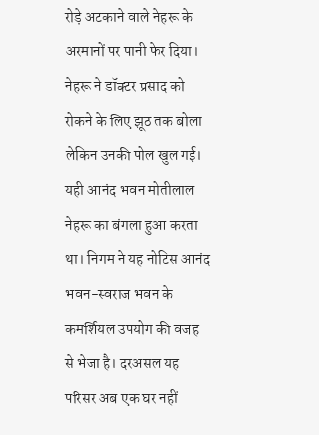रोड़े अटकाने वाले नेहरू के अरमानों पर पानी फेर दिया। नेहरू ने डॉक्टर प्रसाद को रोकने के लिए झूठ तक बोला लेकिन उनकी पोल खुल गई।
यही आनंद भवन मोतीलाल नेहरू का बंगला हुआ करता था। निगम ने यह नोटिस आनंद भवन-स्वराज भवन के कमर्शियल उपयोग की वजह से भेजा है। दरअसल यह परिसर अब एक घर नहीं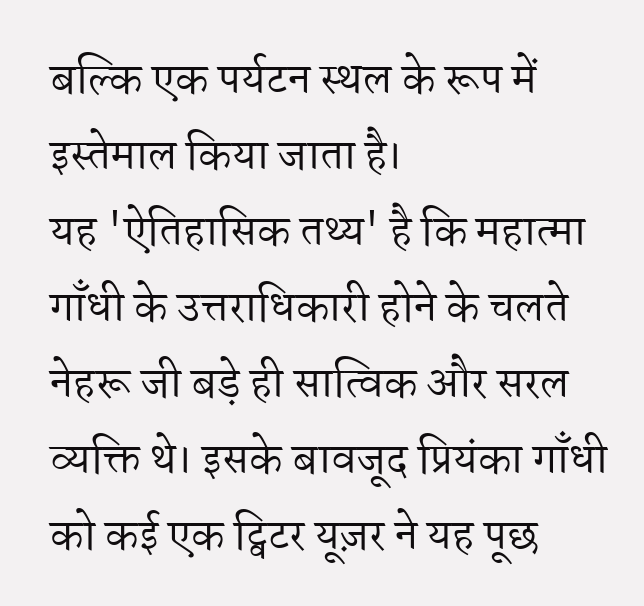बल्कि एक पर्यटन स्थल के रूप में इस्तेमाल किया जाता है।
यह 'ऐतिहासिक तथ्य' है कि महात्मा गाँधी के उत्तराधिकारी होने के चलते नेहरू जी बड़े ही सात्विक और सरल व्यक्ति थे। इसके बावजूद प्रियंका गाँधी को कई एक ट्विटर यूज़र ने यह पूछ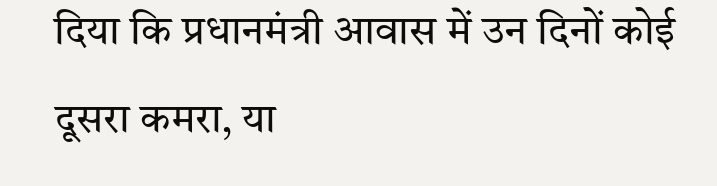दिया कि प्रधानमंत्री आवास में उन दिनों कोई दूसरा कमरा, या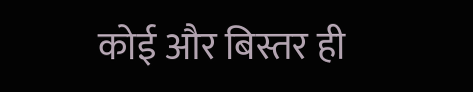कोई और बिस्तर ही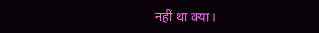नहीं था क्या।